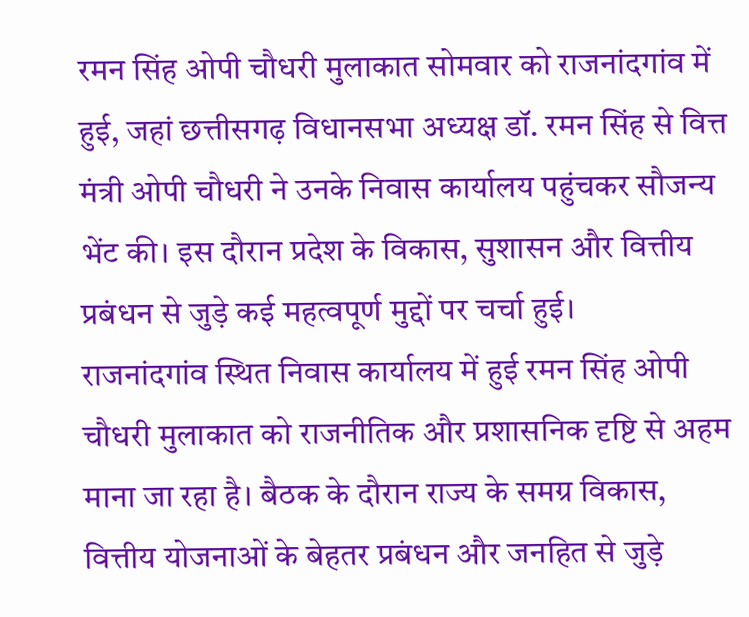रमन सिंह ओपी चौधरी मुलाकात सोमवार को राजनांदगांव में हुई, जहां छत्तीसगढ़ विधानसभा अध्यक्ष डॉ. रमन सिंह से वित्त मंत्री ओपी चौधरी ने उनके निवास कार्यालय पहुंचकर सौजन्य भेंट की। इस दौरान प्रदेश के विकास, सुशासन और वित्तीय प्रबंधन से जुड़े कई महत्वपूर्ण मुद्दों पर चर्चा हुई।
राजनांदगांव स्थित निवास कार्यालय में हुई रमन सिंह ओपी चौधरी मुलाकात को राजनीतिक और प्रशासनिक दृष्टि से अहम माना जा रहा है। बैठक के दौरान राज्य के समग्र विकास, वित्तीय योजनाओं के बेहतर प्रबंधन और जनहित से जुड़े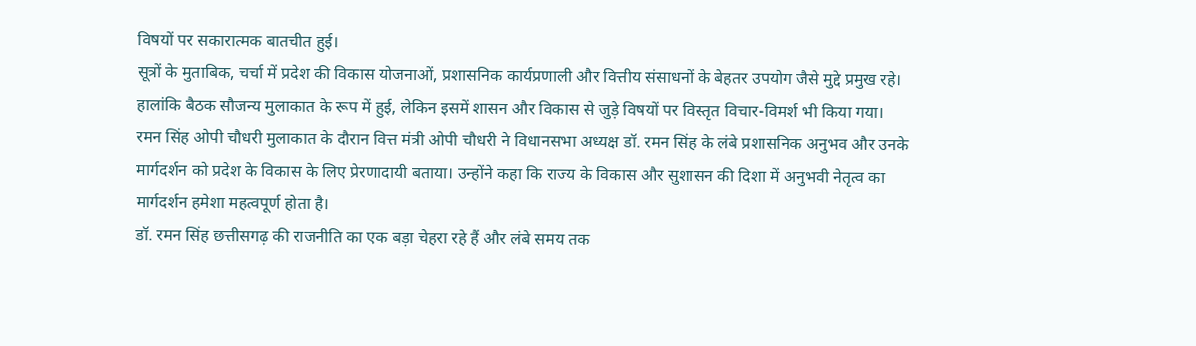विषयों पर सकारात्मक बातचीत हुई।
सूत्रों के मुताबिक, चर्चा में प्रदेश की विकास योजनाओं, प्रशासनिक कार्यप्रणाली और वित्तीय संसाधनों के बेहतर उपयोग जैसे मुद्दे प्रमुख रहे। हालांकि बैठक सौजन्य मुलाकात के रूप में हुई, लेकिन इसमें शासन और विकास से जुड़े विषयों पर विस्तृत विचार-विमर्श भी किया गया।
रमन सिंह ओपी चौधरी मुलाकात के दौरान वित्त मंत्री ओपी चौधरी ने विधानसभा अध्यक्ष डॉ. रमन सिंह के लंबे प्रशासनिक अनुभव और उनके मार्गदर्शन को प्रदेश के विकास के लिए प्रेरणादायी बताया। उन्होंने कहा कि राज्य के विकास और सुशासन की दिशा में अनुभवी नेतृत्व का मार्गदर्शन हमेशा महत्वपूर्ण होता है।
डॉ. रमन सिंह छत्तीसगढ़ की राजनीति का एक बड़ा चेहरा रहे हैं और लंबे समय तक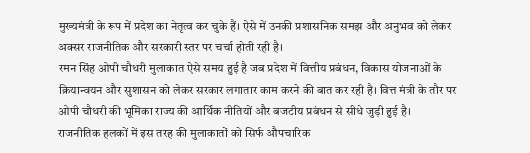मुख्यमंत्री के रूप में प्रदेश का नेतृत्व कर चुके हैं। ऐसे में उनकी प्रशासनिक समझ और अनुभव को लेकर अक्सर राजनीतिक और सरकारी स्तर पर चर्चा होती रही है।
रमन सिंह ओपी चौधरी मुलाकात ऐसे समय हुई है जब प्रदेश में वित्तीय प्रबंधन, विकास योजनाओं के क्रियान्वयन और सुशासन को लेकर सरकार लगातार काम करने की बात कर रही है। वित्त मंत्री के तौर पर ओपी चौधरी की भूमिका राज्य की आर्थिक नीतियों और बजटीय प्रबंधन से सीधे जुड़ी हुई है।
राजनीतिक हलकों में इस तरह की मुलाकातों को सिर्फ औपचारिक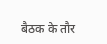बैठक के तौर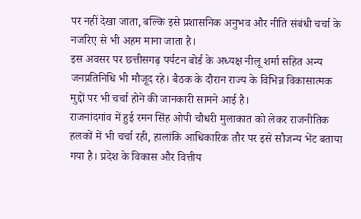पर नहीं देखा जाता, बल्कि इसे प्रशासनिक अनुभव और नीति संबंधी चर्चा के नजरिए से भी अहम माना जाता है।
इस अवसर पर छत्तीसगढ़ पर्यटन बोर्ड के अध्यक्ष नीलू शर्मा सहित अन्य जनप्रतिनिधि भी मौजूद रहे। बैठक के दौरान राज्य के विभिन्न विकासात्मक मुद्दों पर भी चर्चा होने की जानकारी सामने आई है।
राजनांदगांव में हुई रमन सिंह ओपी चौधरी मुलाकात को लेकर राजनीतिक हलकों में भी चर्चा रही, हालांकि आधिकारिक तौर पर इसे सौजन्य भेंट बताया गया है। प्रदेश के विकास और वित्तीय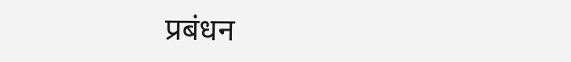प्रबंधन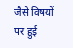जैसे विषयों पर हुई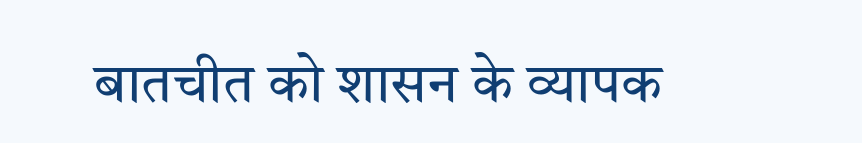बातचीत को शासन के व्यापक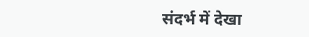संदर्भ में देखा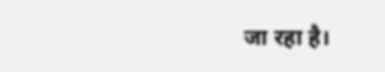जा रहा है।